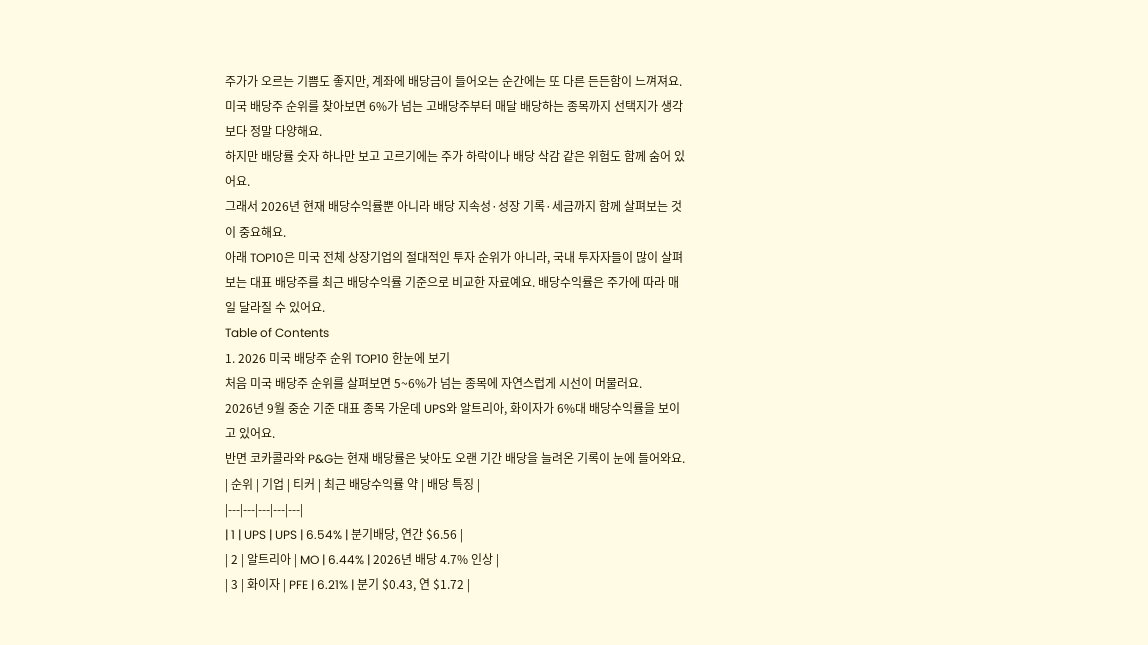주가가 오르는 기쁨도 좋지만, 계좌에 배당금이 들어오는 순간에는 또 다른 든든함이 느껴져요.
미국 배당주 순위를 찾아보면 6%가 넘는 고배당주부터 매달 배당하는 종목까지 선택지가 생각보다 정말 다양해요.
하지만 배당률 숫자 하나만 보고 고르기에는 주가 하락이나 배당 삭감 같은 위험도 함께 숨어 있어요.
그래서 2026년 현재 배당수익률뿐 아니라 배당 지속성·성장 기록·세금까지 함께 살펴보는 것이 중요해요.
아래 TOP10은 미국 전체 상장기업의 절대적인 투자 순위가 아니라, 국내 투자자들이 많이 살펴보는 대표 배당주를 최근 배당수익률 기준으로 비교한 자료예요. 배당수익률은 주가에 따라 매일 달라질 수 있어요.
Table of Contents
1. 2026 미국 배당주 순위 TOP10 한눈에 보기
처음 미국 배당주 순위를 살펴보면 5~6%가 넘는 종목에 자연스럽게 시선이 머물러요.
2026년 9월 중순 기준 대표 종목 가운데 UPS와 알트리아, 화이자가 6%대 배당수익률을 보이고 있어요.
반면 코카콜라와 P&G는 현재 배당률은 낮아도 오랜 기간 배당을 늘려온 기록이 눈에 들어와요.
| 순위 | 기업 | 티커 | 최근 배당수익률 약 | 배당 특징 |
|---|---|---|---|---|
| 1 | UPS | UPS | 6.54% | 분기배당, 연간 $6.56 |
| 2 | 알트리아 | MO | 6.44% | 2026년 배당 4.7% 인상 |
| 3 | 화이자 | PFE | 6.21% | 분기 $0.43, 연 $1.72 |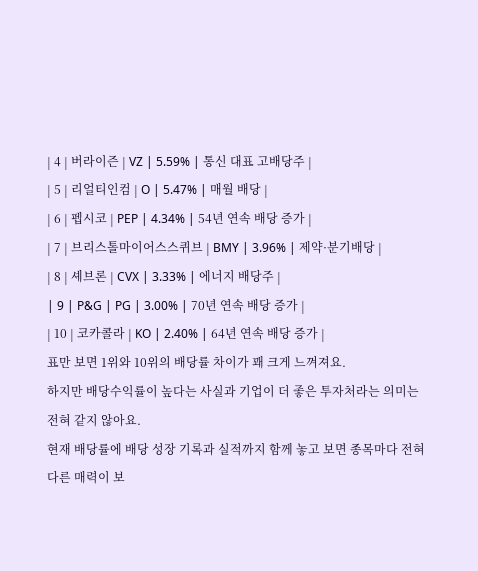| 4 | 버라이즌 | VZ | 5.59% | 통신 대표 고배당주 |
| 5 | 리얼티인컴 | O | 5.47% | 매월 배당 |
| 6 | 펩시코 | PEP | 4.34% | 54년 연속 배당 증가 |
| 7 | 브리스톨마이어스스퀴브 | BMY | 3.96% | 제약·분기배당 |
| 8 | 셰브론 | CVX | 3.33% | 에너지 배당주 |
| 9 | P&G | PG | 3.00% | 70년 연속 배당 증가 |
| 10 | 코카콜라 | KO | 2.40% | 64년 연속 배당 증가 |
표만 보면 1위와 10위의 배당률 차이가 꽤 크게 느껴져요.
하지만 배당수익률이 높다는 사실과 기업이 더 좋은 투자처라는 의미는 전혀 같지 않아요.
현재 배당률에 배당 성장 기록과 실적까지 함께 놓고 보면 종목마다 전혀 다른 매력이 보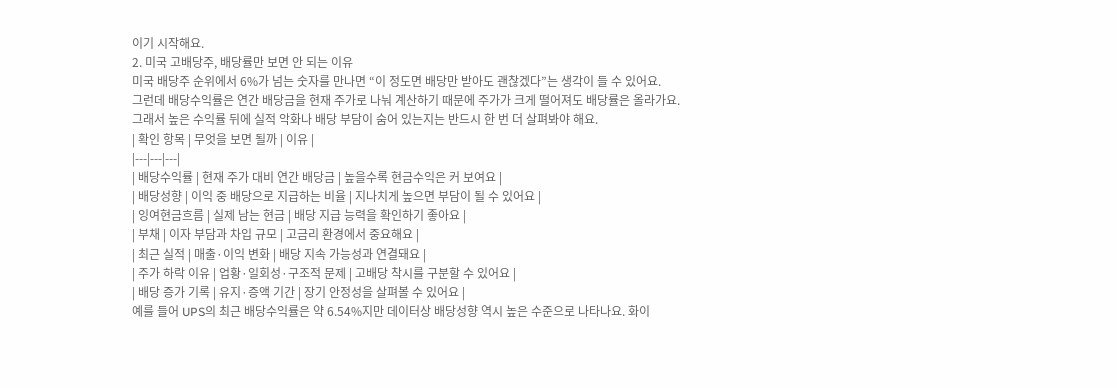이기 시작해요.
2. 미국 고배당주, 배당률만 보면 안 되는 이유
미국 배당주 순위에서 6%가 넘는 숫자를 만나면 “이 정도면 배당만 받아도 괜찮겠다”는 생각이 들 수 있어요.
그런데 배당수익률은 연간 배당금을 현재 주가로 나눠 계산하기 때문에 주가가 크게 떨어져도 배당률은 올라가요.
그래서 높은 수익률 뒤에 실적 악화나 배당 부담이 숨어 있는지는 반드시 한 번 더 살펴봐야 해요.
| 확인 항목 | 무엇을 보면 될까 | 이유 |
|---|---|---|
| 배당수익률 | 현재 주가 대비 연간 배당금 | 높을수록 현금수익은 커 보여요 |
| 배당성향 | 이익 중 배당으로 지급하는 비율 | 지나치게 높으면 부담이 될 수 있어요 |
| 잉여현금흐름 | 실제 남는 현금 | 배당 지급 능력을 확인하기 좋아요 |
| 부채 | 이자 부담과 차입 규모 | 고금리 환경에서 중요해요 |
| 최근 실적 | 매출·이익 변화 | 배당 지속 가능성과 연결돼요 |
| 주가 하락 이유 | 업황·일회성·구조적 문제 | 고배당 착시를 구분할 수 있어요 |
| 배당 증가 기록 | 유지·증액 기간 | 장기 안정성을 살펴볼 수 있어요 |
예를 들어 UPS의 최근 배당수익률은 약 6.54%지만 데이터상 배당성향 역시 높은 수준으로 나타나요. 화이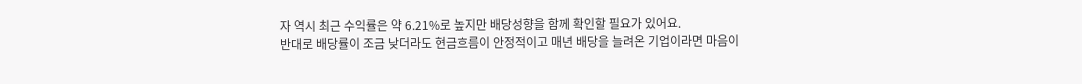자 역시 최근 수익률은 약 6.21%로 높지만 배당성향을 함께 확인할 필요가 있어요.
반대로 배당률이 조금 낮더라도 현금흐름이 안정적이고 매년 배당을 늘려온 기업이라면 마음이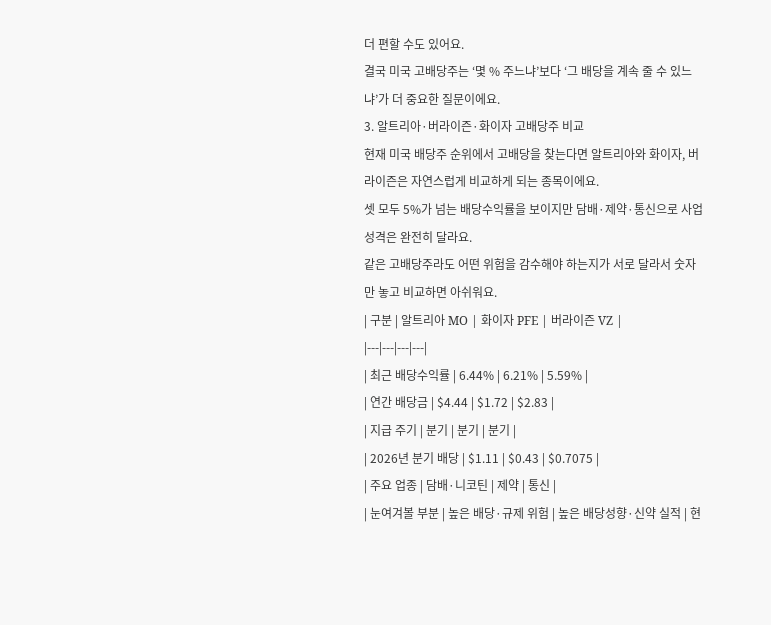더 편할 수도 있어요.
결국 미국 고배당주는 ‘몇 % 주느냐’보다 ‘그 배당을 계속 줄 수 있느냐’가 더 중요한 질문이에요.
3. 알트리아·버라이즌·화이자 고배당주 비교
현재 미국 배당주 순위에서 고배당을 찾는다면 알트리아와 화이자, 버라이즌은 자연스럽게 비교하게 되는 종목이에요.
셋 모두 5%가 넘는 배당수익률을 보이지만 담배·제약·통신으로 사업 성격은 완전히 달라요.
같은 고배당주라도 어떤 위험을 감수해야 하는지가 서로 달라서 숫자만 놓고 비교하면 아쉬워요.
| 구분 | 알트리아 MO | 화이자 PFE | 버라이즌 VZ |
|---|---|---|---|
| 최근 배당수익률 | 6.44% | 6.21% | 5.59% |
| 연간 배당금 | $4.44 | $1.72 | $2.83 |
| 지급 주기 | 분기 | 분기 | 분기 |
| 2026년 분기 배당 | $1.11 | $0.43 | $0.7075 |
| 주요 업종 | 담배·니코틴 | 제약 | 통신 |
| 눈여겨볼 부분 | 높은 배당·규제 위험 | 높은 배당성향·신약 실적 | 현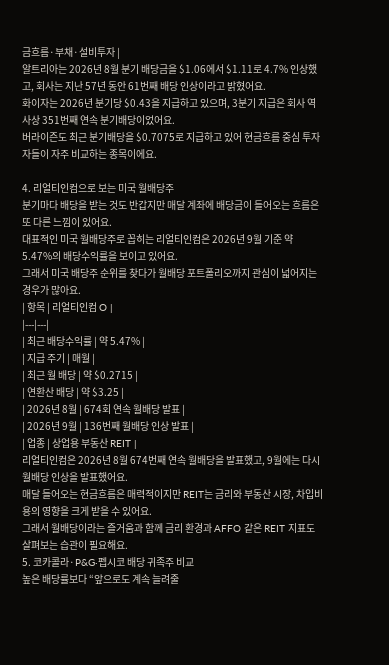금흐름·부채·설비투자 |
알트리아는 2026년 8월 분기 배당금을 $1.06에서 $1.11로 4.7% 인상했고, 회사는 지난 57년 동안 61번째 배당 인상이라고 밝혔어요.
화이자는 2026년 분기당 $0.43을 지급하고 있으며, 3분기 지급은 회사 역사상 351번째 연속 분기배당이었어요.
버라이즌도 최근 분기배당을 $0.7075로 지급하고 있어 현금흐름 중심 투자자들이 자주 비교하는 종목이에요.

4. 리얼티인컴으로 보는 미국 월배당주
분기마다 배당을 받는 것도 반갑지만 매달 계좌에 배당금이 들어오는 흐름은 또 다른 느낌이 있어요.
대표적인 미국 월배당주로 꼽히는 리얼티인컴은 2026년 9월 기준 약 5.47%의 배당수익률을 보이고 있어요.
그래서 미국 배당주 순위를 찾다가 월배당 포트폴리오까지 관심이 넓어지는 경우가 많아요.
| 항목 | 리얼티인컴 O |
|---|---|
| 최근 배당수익률 | 약 5.47% |
| 지급 주기 | 매월 |
| 최근 월 배당 | 약 $0.2715 |
| 연환산 배당 | 약 $3.25 |
| 2026년 8월 | 674회 연속 월배당 발표 |
| 2026년 9월 | 136번째 월배당 인상 발표 |
| 업종 | 상업용 부동산 REIT |
리얼티인컴은 2026년 8월 674번째 연속 월배당을 발표했고, 9월에는 다시 월배당 인상을 발표했어요.
매달 들어오는 현금흐름은 매력적이지만 REIT는 금리와 부동산 시장, 차입비용의 영향을 크게 받을 수 있어요.
그래서 월배당이라는 즐거움과 함께 금리 환경과 AFFO 같은 REIT 지표도 살펴보는 습관이 필요해요.
5. 코카콜라·P&G·펩시코 배당 귀족주 비교
높은 배당률보다 “앞으로도 계속 늘려줄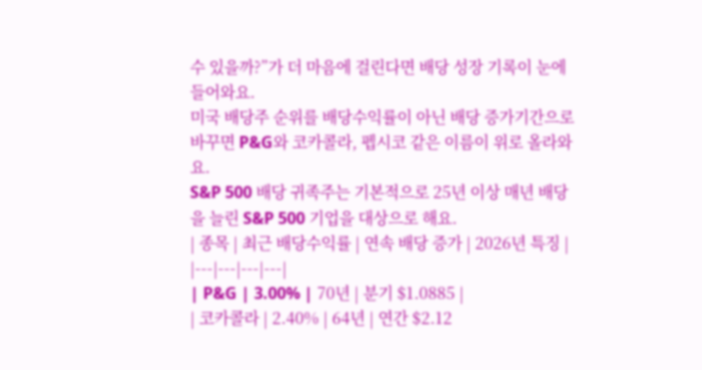수 있을까?”가 더 마음에 걸린다면 배당 성장 기록이 눈에 들어와요.
미국 배당주 순위를 배당수익률이 아닌 배당 증가기간으로 바꾸면 P&G와 코카콜라, 펩시코 같은 이름이 위로 올라와요.
S&P 500 배당 귀족주는 기본적으로 25년 이상 매년 배당을 늘린 S&P 500 기업을 대상으로 해요.
| 종목 | 최근 배당수익률 | 연속 배당 증가 | 2026년 특징 |
|---|---|---|---|
| P&G | 3.00% | 70년 | 분기 $1.0885 |
| 코카콜라 | 2.40% | 64년 | 연간 $2.12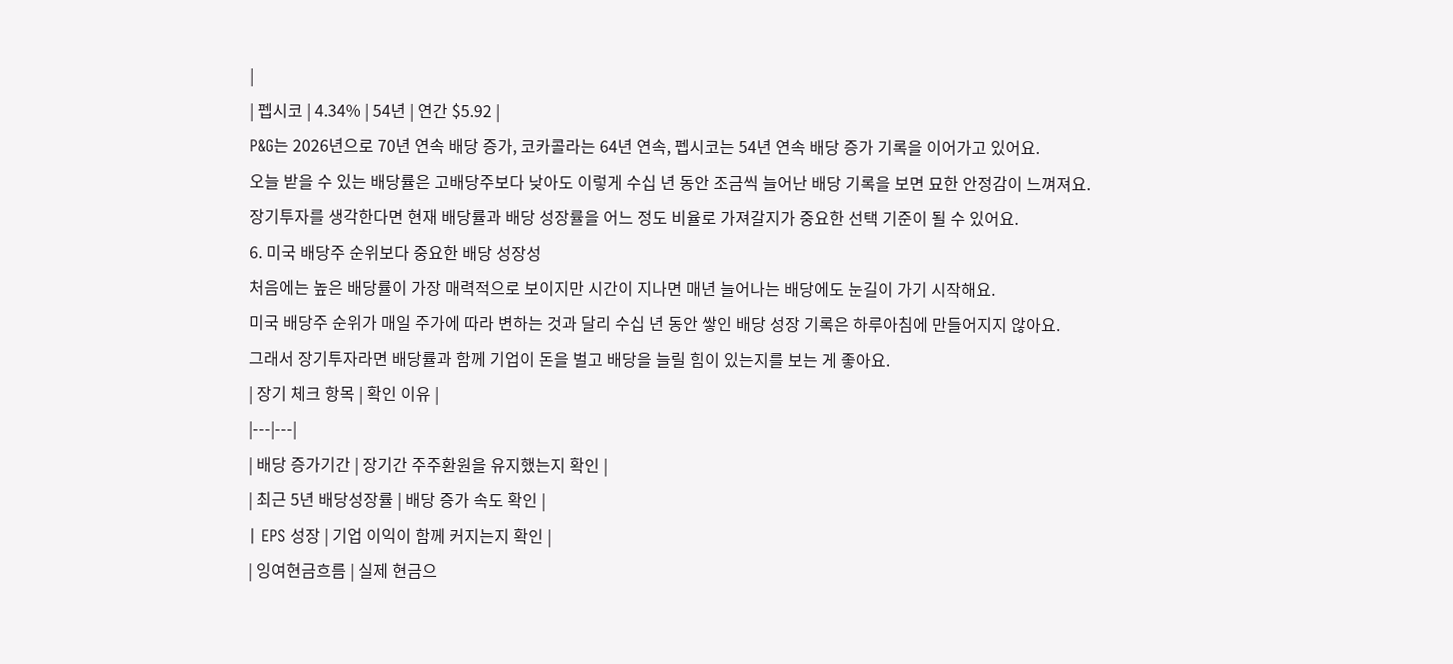|
| 펩시코 | 4.34% | 54년 | 연간 $5.92 |
P&G는 2026년으로 70년 연속 배당 증가, 코카콜라는 64년 연속, 펩시코는 54년 연속 배당 증가 기록을 이어가고 있어요.
오늘 받을 수 있는 배당률은 고배당주보다 낮아도 이렇게 수십 년 동안 조금씩 늘어난 배당 기록을 보면 묘한 안정감이 느껴져요.
장기투자를 생각한다면 현재 배당률과 배당 성장률을 어느 정도 비율로 가져갈지가 중요한 선택 기준이 될 수 있어요.
6. 미국 배당주 순위보다 중요한 배당 성장성
처음에는 높은 배당률이 가장 매력적으로 보이지만 시간이 지나면 매년 늘어나는 배당에도 눈길이 가기 시작해요.
미국 배당주 순위가 매일 주가에 따라 변하는 것과 달리 수십 년 동안 쌓인 배당 성장 기록은 하루아침에 만들어지지 않아요.
그래서 장기투자라면 배당률과 함께 기업이 돈을 벌고 배당을 늘릴 힘이 있는지를 보는 게 좋아요.
| 장기 체크 항목 | 확인 이유 |
|---|---|
| 배당 증가기간 | 장기간 주주환원을 유지했는지 확인 |
| 최근 5년 배당성장률 | 배당 증가 속도 확인 |
| EPS 성장 | 기업 이익이 함께 커지는지 확인 |
| 잉여현금흐름 | 실제 현금으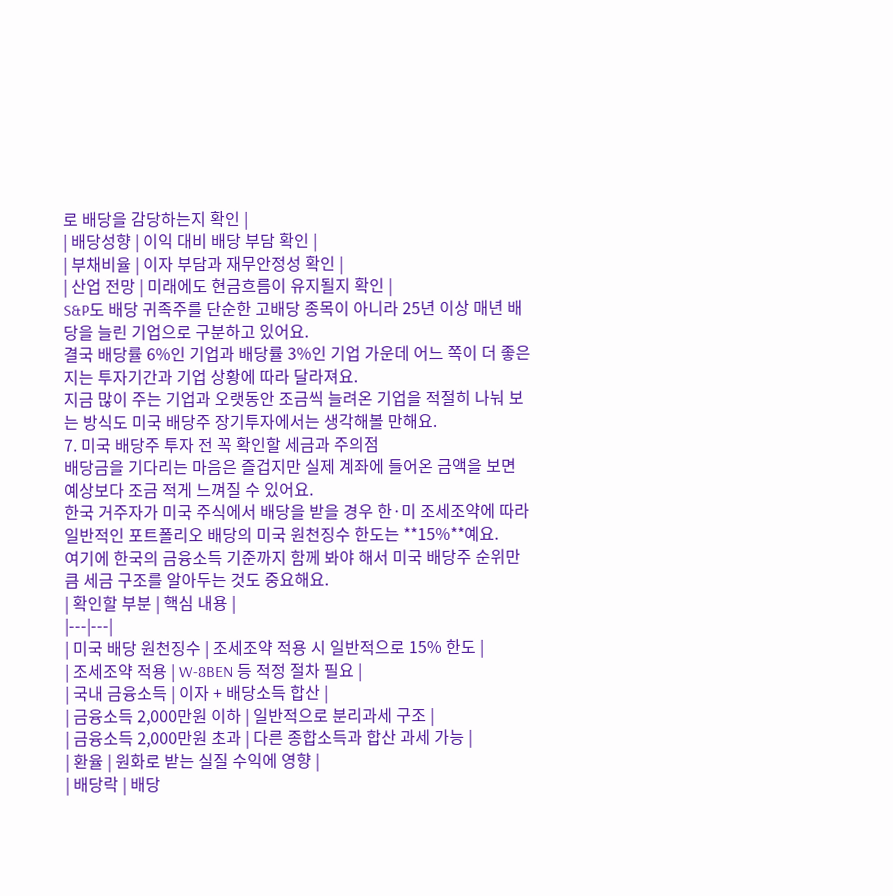로 배당을 감당하는지 확인 |
| 배당성향 | 이익 대비 배당 부담 확인 |
| 부채비율 | 이자 부담과 재무안정성 확인 |
| 산업 전망 | 미래에도 현금흐름이 유지될지 확인 |
S&P도 배당 귀족주를 단순한 고배당 종목이 아니라 25년 이상 매년 배당을 늘린 기업으로 구분하고 있어요.
결국 배당률 6%인 기업과 배당률 3%인 기업 가운데 어느 쪽이 더 좋은지는 투자기간과 기업 상황에 따라 달라져요.
지금 많이 주는 기업과 오랫동안 조금씩 늘려온 기업을 적절히 나눠 보는 방식도 미국 배당주 장기투자에서는 생각해볼 만해요.
7. 미국 배당주 투자 전 꼭 확인할 세금과 주의점
배당금을 기다리는 마음은 즐겁지만 실제 계좌에 들어온 금액을 보면 예상보다 조금 적게 느껴질 수 있어요.
한국 거주자가 미국 주식에서 배당을 받을 경우 한·미 조세조약에 따라 일반적인 포트폴리오 배당의 미국 원천징수 한도는 **15%**예요.
여기에 한국의 금융소득 기준까지 함께 봐야 해서 미국 배당주 순위만큼 세금 구조를 알아두는 것도 중요해요.
| 확인할 부분 | 핵심 내용 |
|---|---|
| 미국 배당 원천징수 | 조세조약 적용 시 일반적으로 15% 한도 |
| 조세조약 적용 | W-8BEN 등 적정 절차 필요 |
| 국내 금융소득 | 이자 + 배당소득 합산 |
| 금융소득 2,000만원 이하 | 일반적으로 분리과세 구조 |
| 금융소득 2,000만원 초과 | 다른 종합소득과 합산 과세 가능 |
| 환율 | 원화로 받는 실질 수익에 영향 |
| 배당락 | 배당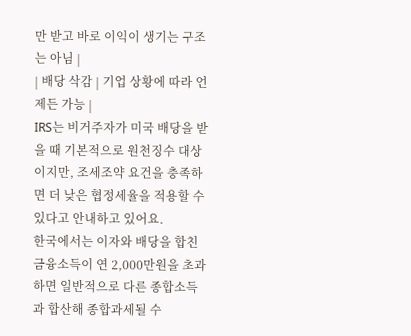만 받고 바로 이익이 생기는 구조는 아님 |
| 배당 삭감 | 기업 상황에 따라 언제든 가능 |
IRS는 비거주자가 미국 배당을 받을 때 기본적으로 원천징수 대상이지만, 조세조약 요건을 충족하면 더 낮은 협정세율을 적용할 수 있다고 안내하고 있어요.
한국에서는 이자와 배당을 합친 금융소득이 연 2,000만원을 초과하면 일반적으로 다른 종합소득과 합산해 종합과세될 수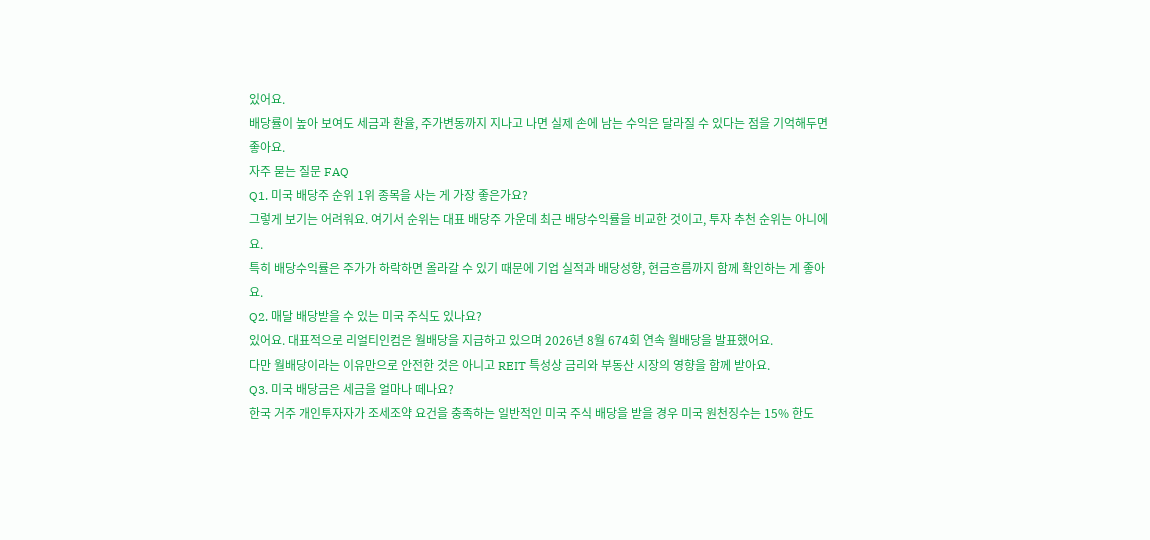있어요.
배당률이 높아 보여도 세금과 환율, 주가변동까지 지나고 나면 실제 손에 남는 수익은 달라질 수 있다는 점을 기억해두면 좋아요.
자주 묻는 질문 FAQ
Q1. 미국 배당주 순위 1위 종목을 사는 게 가장 좋은가요?
그렇게 보기는 어려워요. 여기서 순위는 대표 배당주 가운데 최근 배당수익률을 비교한 것이고, 투자 추천 순위는 아니에요.
특히 배당수익률은 주가가 하락하면 올라갈 수 있기 때문에 기업 실적과 배당성향, 현금흐름까지 함께 확인하는 게 좋아요.
Q2. 매달 배당받을 수 있는 미국 주식도 있나요?
있어요. 대표적으로 리얼티인컴은 월배당을 지급하고 있으며 2026년 8월 674회 연속 월배당을 발표했어요.
다만 월배당이라는 이유만으로 안전한 것은 아니고 REIT 특성상 금리와 부동산 시장의 영향을 함께 받아요.
Q3. 미국 배당금은 세금을 얼마나 떼나요?
한국 거주 개인투자자가 조세조약 요건을 충족하는 일반적인 미국 주식 배당을 받을 경우 미국 원천징수는 15% 한도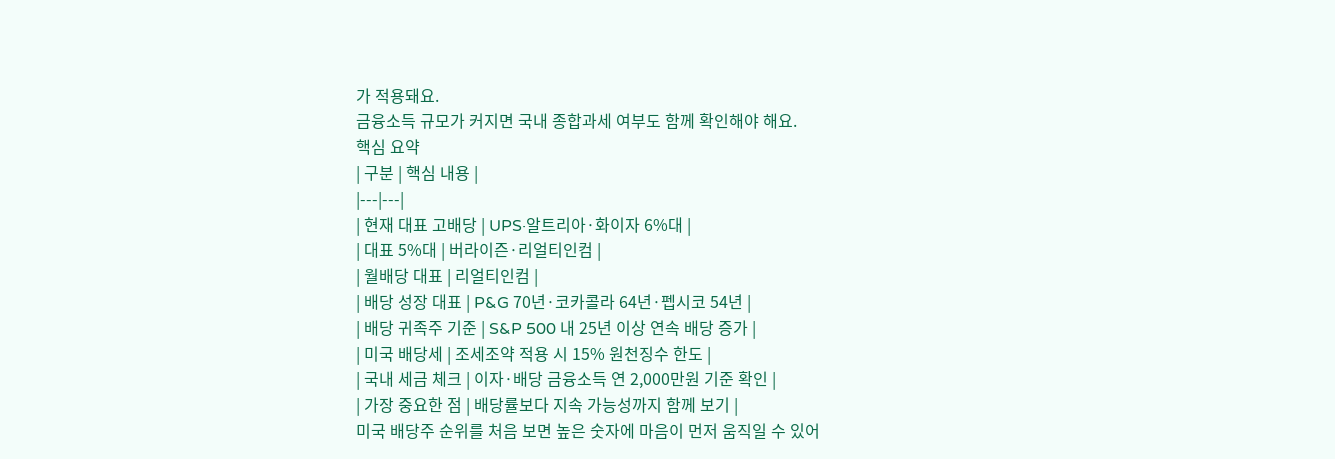가 적용돼요.
금융소득 규모가 커지면 국내 종합과세 여부도 함께 확인해야 해요.
핵심 요약
| 구분 | 핵심 내용 |
|---|---|
| 현재 대표 고배당 | UPS·알트리아·화이자 6%대 |
| 대표 5%대 | 버라이즌·리얼티인컴 |
| 월배당 대표 | 리얼티인컴 |
| 배당 성장 대표 | P&G 70년·코카콜라 64년·펩시코 54년 |
| 배당 귀족주 기준 | S&P 500 내 25년 이상 연속 배당 증가 |
| 미국 배당세 | 조세조약 적용 시 15% 원천징수 한도 |
| 국내 세금 체크 | 이자·배당 금융소득 연 2,000만원 기준 확인 |
| 가장 중요한 점 | 배당률보다 지속 가능성까지 함께 보기 |
미국 배당주 순위를 처음 보면 높은 숫자에 마음이 먼저 움직일 수 있어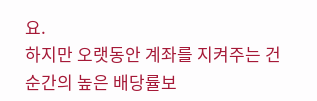요.
하지만 오랫동안 계좌를 지켜주는 건 순간의 높은 배당률보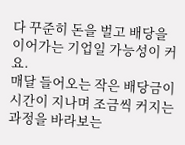다 꾸준히 돈을 벌고 배당을 이어가는 기업일 가능성이 커요.
매달 들어오는 작은 배당금이 시간이 지나며 조금씩 커지는 과정을 바라보는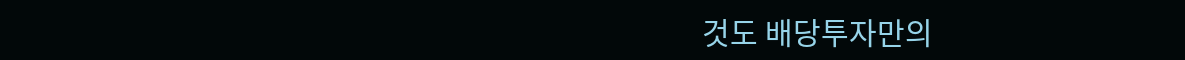것도 배당투자만의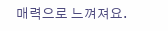매력으로 느껴져요.